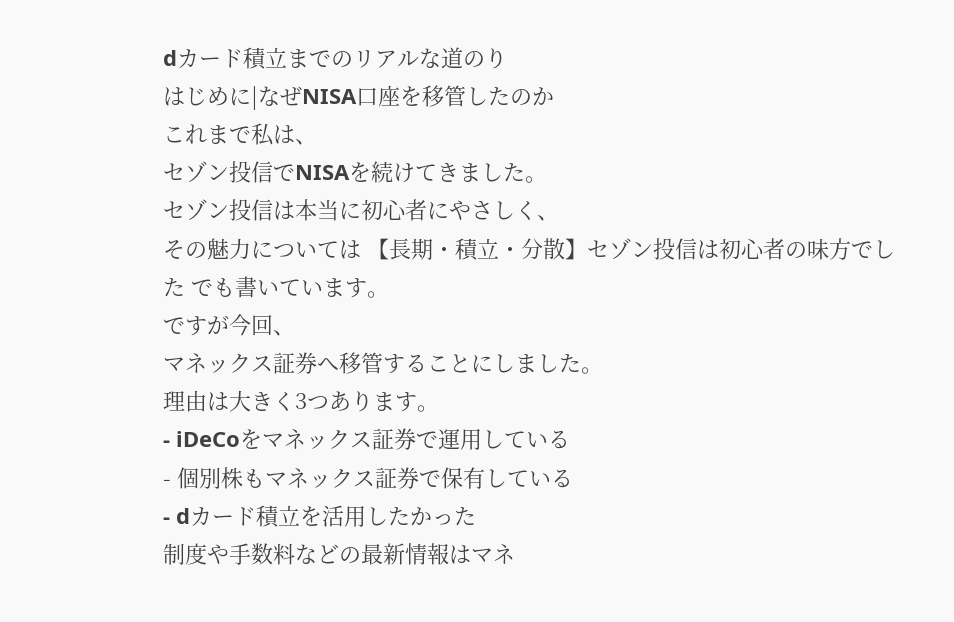dカード積立までのリアルな道のり
はじめに|なぜNISA口座を移管したのか
これまで私は、
セゾン投信でNISAを続けてきました。
セゾン投信は本当に初心者にやさしく、
その魅力については 【長期・積立・分散】セゾン投信は初心者の味方でした でも書いています。
ですが今回、
マネックス証券へ移管することにしました。
理由は大きく3つあります。
- iDeCoをマネックス証券で運用している
- 個別株もマネックス証券で保有している
- dカード積立を活用したかった
制度や手数料などの最新情報はマネ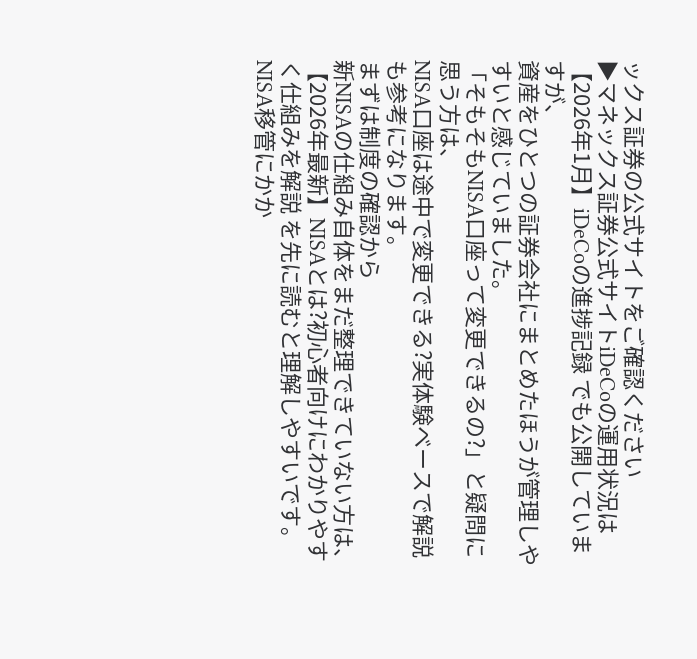ックス証券の公式サイトをご確認ください
▶マネックス証券公式サイトiDeCoの運用状況は 【2026年1月】iDeCoの進捗記録 でも公開していますが、
資産をひとつの証券会社にまとめたほうが管理しやすいと感じていました。
「そもそもNISA口座って変更できるの?」と疑問に思う方は、
NISA口座は途中で変更できる?実体験ベースで解説 も参考になります。
まずは制度の確認から
新NISAの仕組み自体をまだ整理できていない方は、
【2026年最新】NISAとは?初心者向けにわかりやすく仕組みを解説 を先に読むと理解しやすいです。
NISA移管にかか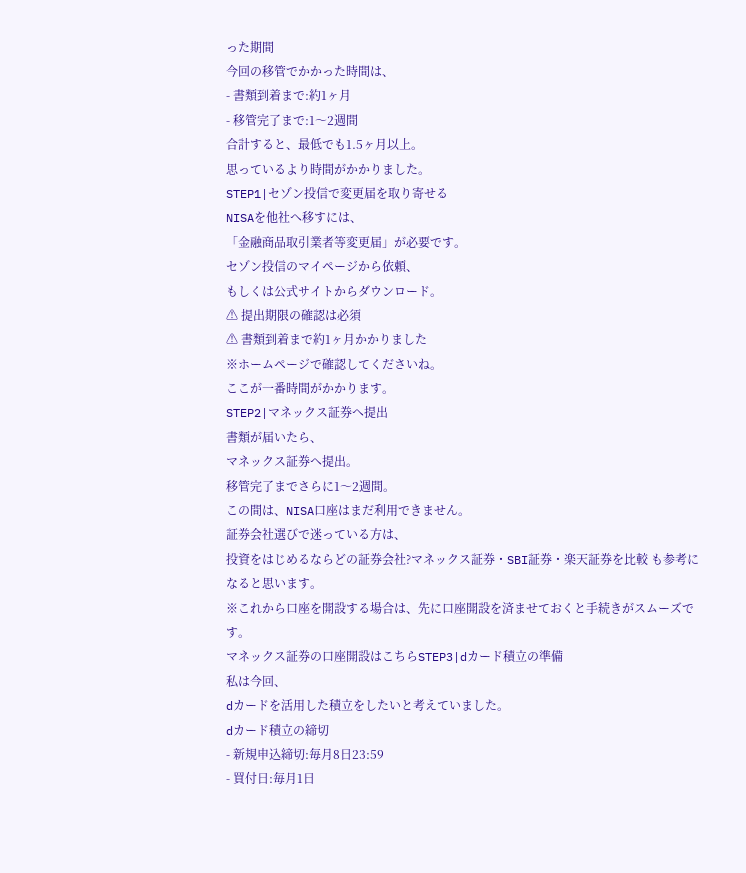った期間
今回の移管でかかった時間は、
- 書類到着まで:約1ヶ月
- 移管完了まで:1〜2週間
合計すると、最低でも1.5ヶ月以上。
思っているより時間がかかりました。
STEP1|セゾン投信で変更届を取り寄せる
NISAを他社へ移すには、
「金融商品取引業者等変更届」が必要です。
セゾン投信のマイページから依頼、
もしくは公式サイトからダウンロード。
⚠ 提出期限の確認は必須
⚠ 書類到着まで約1ヶ月かかりました
※ホームページで確認してくださいね。
ここが一番時間がかかります。
STEP2|マネックス証券へ提出
書類が届いたら、
マネックス証券へ提出。
移管完了までさらに1〜2週間。
この間は、NISA口座はまだ利用できません。
証券会社選びで迷っている方は、
投資をはじめるならどの証券会社?マネックス証券・SBI証券・楽天証券を比較 も参考になると思います。
※これから口座を開設する場合は、先に口座開設を済ませておくと手続きがスムーズです。
マネックス証券の口座開設はこちらSTEP3|dカード積立の準備
私は今回、
dカードを活用した積立をしたいと考えていました。
dカード積立の締切
- 新規申込締切:毎月8日23:59
- 買付日:毎月1日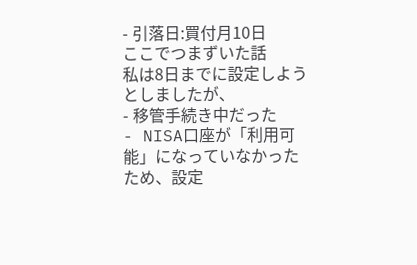- 引落日:買付月10日
ここでつまずいた話
私は8日までに設定しようとしましたが、
- 移管手続き中だった
- NISA口座が「利用可能」になっていなかった
ため、設定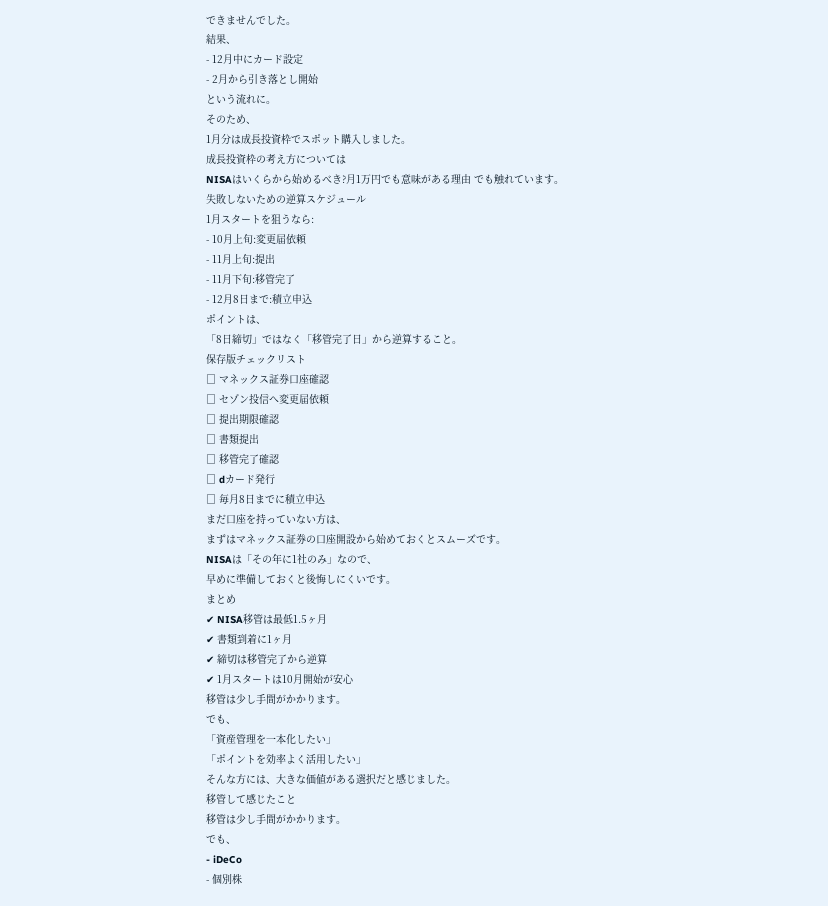できませんでした。
結果、
- 12月中にカード設定
- 2月から引き落とし開始
という流れに。
そのため、
1月分は成長投資枠でスポット購入しました。
成長投資枠の考え方については
NISAはいくらから始めるべき?月1万円でも意味がある理由 でも触れています。
失敗しないための逆算スケジュール
1月スタートを狙うなら:
- 10月上旬:変更届依頼
- 11月上旬:提出
- 11月下旬:移管完了
- 12月8日まで:積立申込
ポイントは、
「8日締切」ではなく「移管完了日」から逆算すること。
保存版チェックリスト
□ マネックス証券口座確認
□ セゾン投信へ変更届依頼
□ 提出期限確認
□ 書類提出
□ 移管完了確認
□ dカード発行
□ 毎月8日までに積立申込
まだ口座を持っていない方は、
まずはマネックス証券の口座開設から始めておくとスムーズです。
NISAは「その年に1社のみ」なので、
早めに準備しておくと後悔しにくいです。
まとめ
✔ NISA移管は最低1.5ヶ月
✔ 書類到着に1ヶ月
✔ 締切は移管完了から逆算
✔ 1月スタートは10月開始が安心
移管は少し手間がかかります。
でも、
「資産管理を一本化したい」
「ポイントを効率よく活用したい」
そんな方には、大きな価値がある選択だと感じました。
移管して感じたこと
移管は少し手間がかかります。
でも、
- iDeCo
- 個別株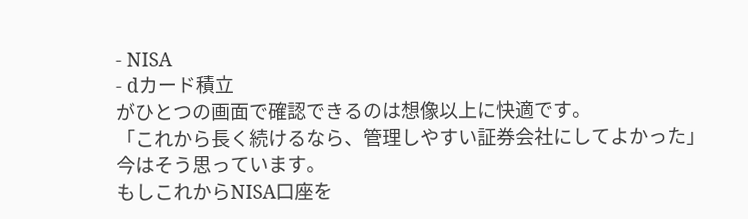- NISA
- dカード積立
がひとつの画面で確認できるのは想像以上に快適です。
「これから長く続けるなら、管理しやすい証券会社にしてよかった」
今はそう思っています。
もしこれからNISA口座を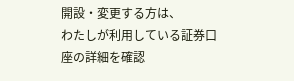開設・変更する方は、
わたしが利用している証券口座の詳細を確認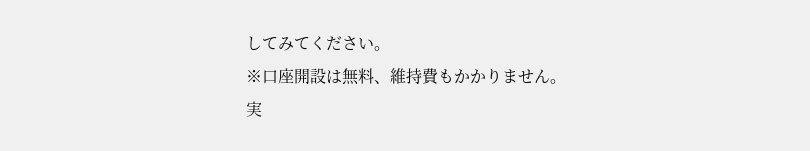してみてください。
※口座開設は無料、維持費もかかりません。
実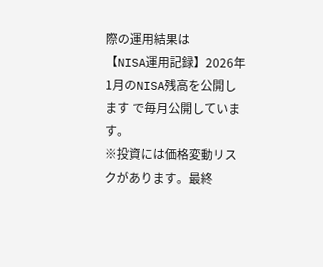際の運用結果は
【NISA運用記録】2026年1月のNISA残高を公開します で毎月公開しています。
※投資には価格変動リスクがあります。最終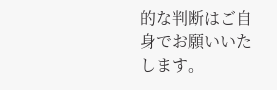的な判断はご自身でお願いいたします。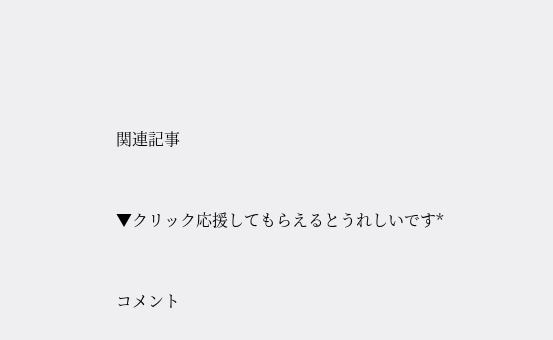関連記事


▼クリック応援してもらえるとうれしいです*


コメント